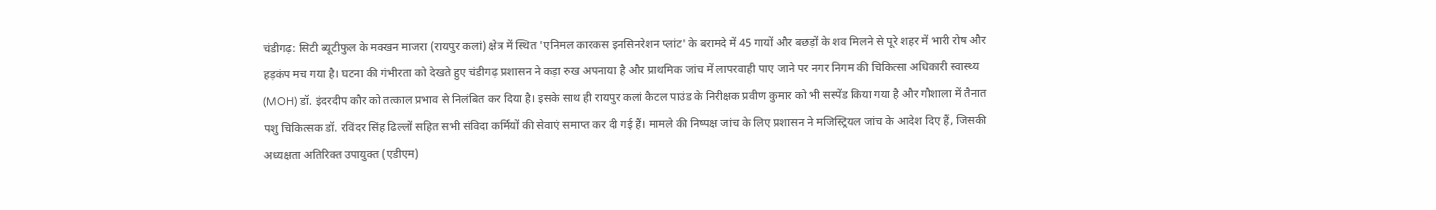चंडीगढ़: सिटी ब्यूटीफुल के मक्खन माजरा (रायपुर कलां) क्षेत्र में स्थित 'एनिमल कारकस इनसिनरेशन प्लांट' के बरामदे में 45 गायों और बछड़ों के शव मिलने से पूरे शहर में भारी रोष और हड़कंप मच गया है। घटना की गंभीरता को देखते हुए चंडीगढ़ प्रशासन ने कड़ा रुख अपनाया है और प्राथमिक जांच में लापरवाही पाए जाने पर नगर निगम की चिकित्सा अधिकारी स्वास्थ्य (MOH) डॉ. इंदरदीप कौर को तत्काल प्रभाव से निलंबित कर दिया है। इसके साथ ही रायपुर कलां कैटल पाउंड के निरीक्षक प्रवीण कुमार को भी सस्पेंड किया गया है और गौशाला में तैनात पशु चिकित्सक डॉ. रविंदर सिंह ढिल्लों सहित सभी संविदा कर्मियों की सेवाएं समाप्त कर दी गई हैं। मामले की निष्पक्ष जांच के लिए प्रशासन ने मजिस्ट्रियल जांच के आदेश दिए हैं, जिसकी अध्यक्षता अतिरिक्त उपायुक्त (एडीएम)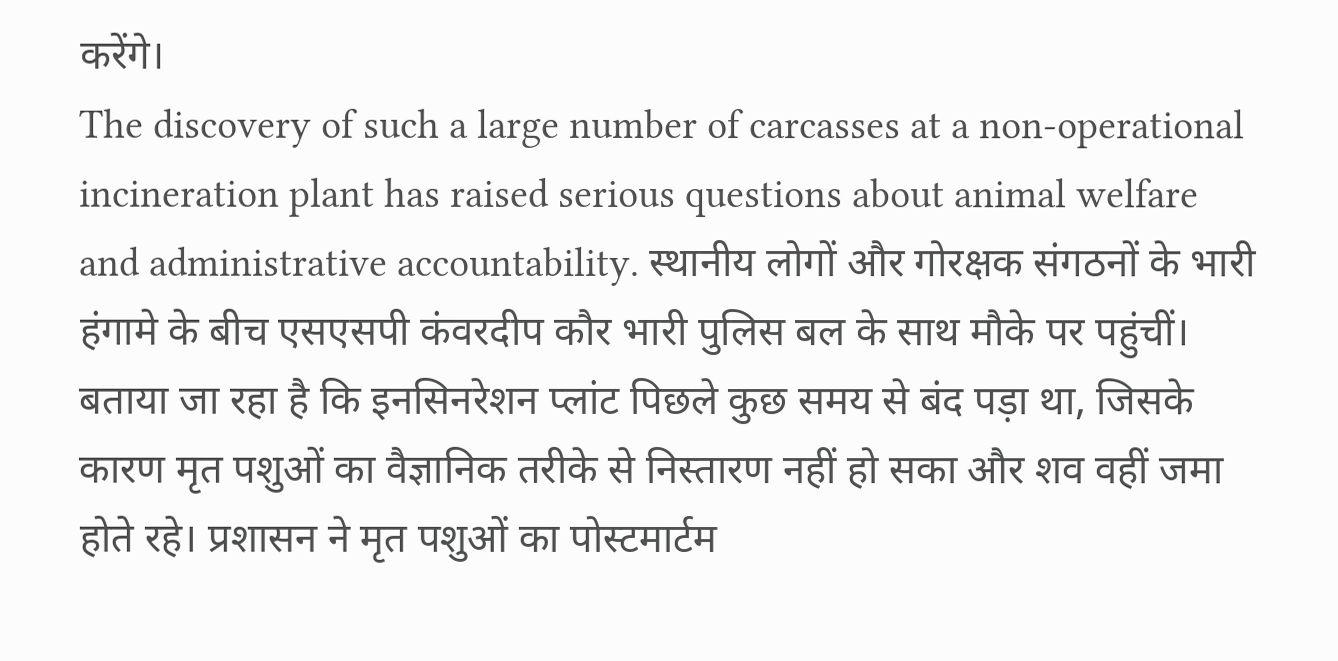करेंगे।
The discovery of such a large number of carcasses at a non-operational incineration plant has raised serious questions about animal welfare and administrative accountability. स्थानीय लोगों और गोरक्षक संगठनों के भारी हंगामे के बीच एसएसपी कंवरदीप कौर भारी पुलिस बल के साथ मौके पर पहुंचीं। बताया जा रहा है कि इनसिनरेशन प्लांट पिछले कुछ समय से बंद पड़ा था, जिसके कारण मृत पशुओं का वैज्ञानिक तरीके से निस्तारण नहीं हो सका और शव वहीं जमा होते रहे। प्रशासन ने मृत पशुओं का पोस्टमार्टम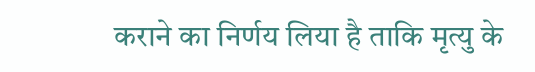कराने का निर्णय लिया है ताकि मृत्यु के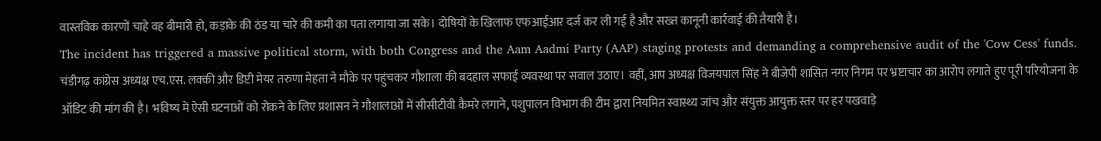वास्तविक कारणों चाहे वह बीमारी हो, कड़ाके की ठंड या चारे की कमी का पता लगाया जा सके। दोषियों के खिलाफ एफआईआर दर्ज कर ली गई है और सख्त कानूनी कार्रवाई की तैयारी है।
The incident has triggered a massive political storm, with both Congress and the Aam Aadmi Party (AAP) staging protests and demanding a comprehensive audit of the 'Cow Cess' funds. चंडीगढ़ कांग्रेस अध्यक्ष एच.एस. लक्की और डिप्टी मेयर तरुणा मेहता ने मौके पर पहुंचकर गौशाला की बदहाल सफाई व्यवस्था पर सवाल उठाए। वहीं, आप अध्यक्ष विजयपाल सिंह ने बीजेपी शासित नगर निगम पर भ्रष्टाचार का आरोप लगाते हुए पूरी परियोजना के ऑडिट की मांग की है। भविष्य में ऐसी घटनाओं को रोकने के लिए प्रशासन ने गौशालाओं में सीसीटीवी कैमरे लगाने, पशुपालन विभाग की टीम द्वारा नियमित स्वास्थ्य जांच और संयुक्त आयुक्त स्तर पर हर पखवाड़े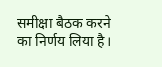समीक्षा बैठक करने का निर्णय लिया है।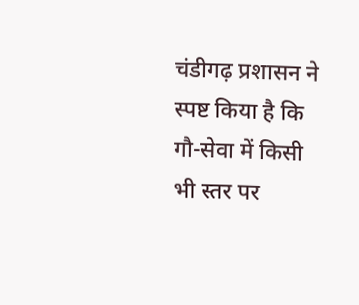चंडीगढ़ प्रशासन ने स्पष्ट किया है कि गौ-सेवा में किसी भी स्तर पर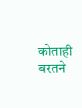कोताही बरतने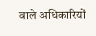वाले अधिकारियों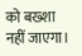को बख्शा नहीं जाएगा।